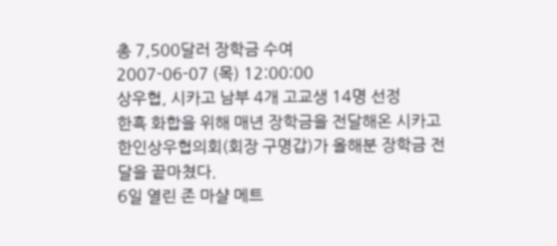총 7,500달러 장학금 수여
2007-06-07 (목) 12:00:00
상우협, 시카고 남부 4개 고교생 14명 선정
한흑 화합을 위해 매년 장학금을 전달해온 시카고 한인상우협의회(회장 구명갑)가 올해분 장학금 전달을 끝마쳤다.
6일 열린 존 마샬 메트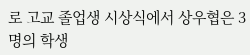로 고교 졸업생 시상식에서 상우협은 3명의 학생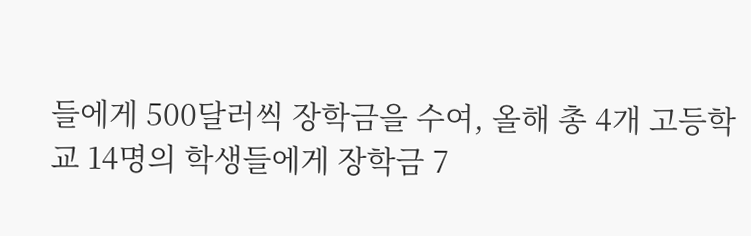들에게 500달러씩 장학금을 수여, 올해 총 4개 고등학교 14명의 학생들에게 장학금 7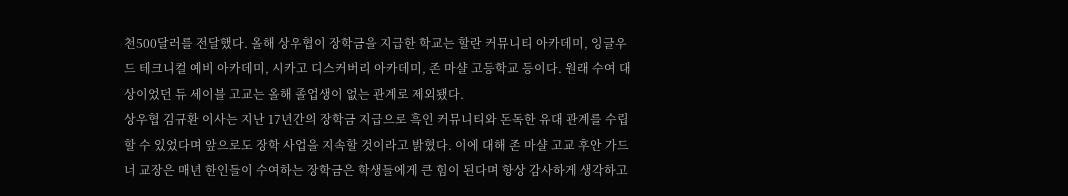천500달러를 전달했다. 올해 상우협이 장학금을 지급한 학교는 할란 커뮤니티 아카데미, 잉글우드 테크니컬 예비 아카데미, 시카고 디스커버리 아카데미, 존 마샬 고등학교 등이다. 원래 수여 대상이었던 듀 세이블 고교는 올해 졸업생이 없는 관계로 제외됐다.
상우협 김규환 이사는 지난 17년간의 장학금 지급으로 흑인 커뮤니티와 돈독한 유대 관계를 수립할 수 있었다며 앞으로도 장학 사업을 지속할 것이라고 밝혔다. 이에 대해 존 마샬 고교 후안 가드너 교장은 매년 한인들이 수여하는 장학금은 학생들에게 큰 힘이 된다며 항상 감사하게 생각하고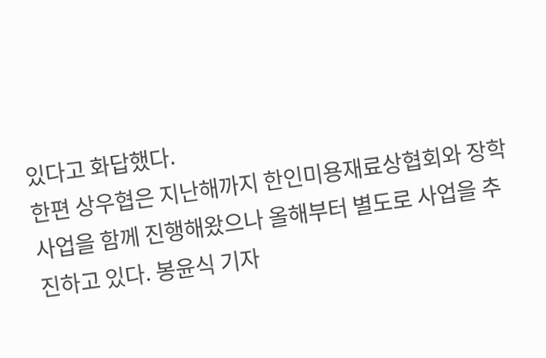있다고 화답했다.
한편 상우협은 지난해까지 한인미용재료상협회와 장학사업을 함께 진행해왔으나 올해부터 별도로 사업을 추진하고 있다. 봉윤식 기자